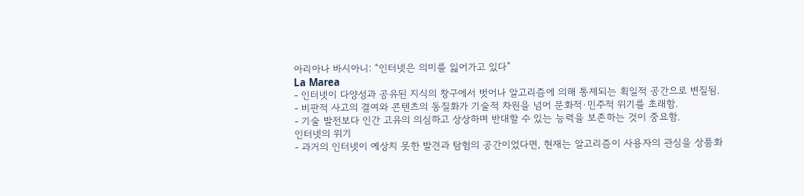아리아나 바시아니: “인터넷은 의미를 잃어가고 있다”
La Marea
- 인터넷이 다양성과 공유된 지식의 창구에서 벗어나 알고리즘에 의해 통제되는 획일적 공간으로 변질됨.
- 비판적 사고의 결여와 콘텐츠의 동질화가 기술적 차원을 넘어 문화적·민주적 위기를 초래함.
- 기술 발전보다 인간 고유의 의심하고 상상하며 반대할 수 있는 능력을 보존하는 것이 중요함.
인터넷의 위기
- 과거의 인터넷이 예상치 못한 발견과 탐험의 공간이었다면, 현재는 알고리즘이 사용자의 관심을 상품화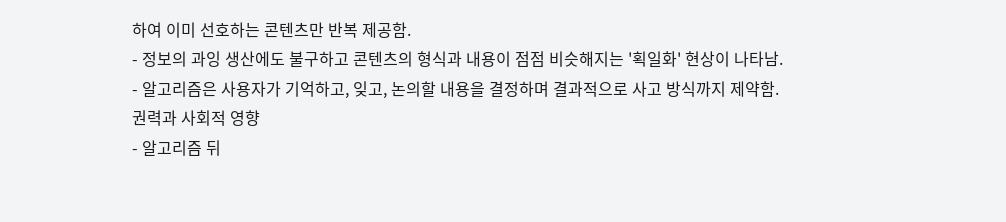하여 이미 선호하는 콘텐츠만 반복 제공함.
- 정보의 과잉 생산에도 불구하고 콘텐츠의 형식과 내용이 점점 비슷해지는 '획일화' 현상이 나타남.
- 알고리즘은 사용자가 기억하고, 잊고, 논의할 내용을 결정하며 결과적으로 사고 방식까지 제약함.
권력과 사회적 영향
- 알고리즘 뒤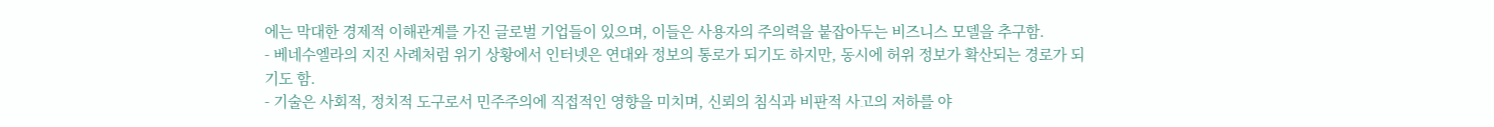에는 막대한 경제적 이해관계를 가진 글로벌 기업들이 있으며, 이들은 사용자의 주의력을 붙잡아두는 비즈니스 모델을 추구함.
- 베네수엘라의 지진 사례처럼 위기 상황에서 인터넷은 연대와 정보의 통로가 되기도 하지만, 동시에 허위 정보가 확산되는 경로가 되기도 함.
- 기술은 사회적, 정치적 도구로서 민주주의에 직접적인 영향을 미치며, 신뢰의 침식과 비판적 사고의 저하를 야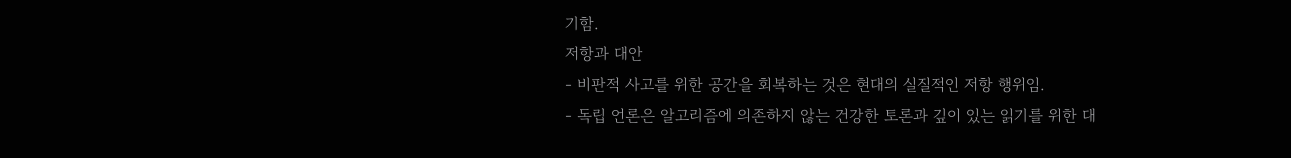기함.
저항과 대안
- 비판적 사고를 위한 공간을 회복하는 것은 현대의 실질적인 저항 행위임.
- 독립 언론은 알고리즘에 의존하지 않는 건강한 토론과 깊이 있는 읽기를 위한 대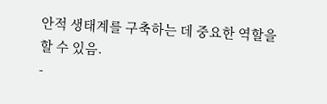안적 생태계를 구축하는 데 중요한 역할을 할 수 있음.
-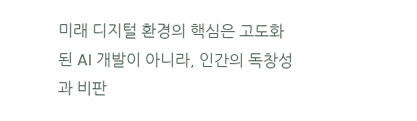미래 디지털 환경의 핵심은 고도화된 AI 개발이 아니라, 인간의 독창성과 비판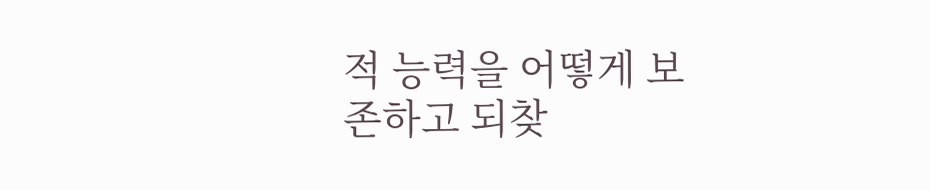적 능력을 어떻게 보존하고 되찾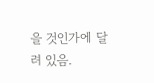을 것인가에 달려 있음.